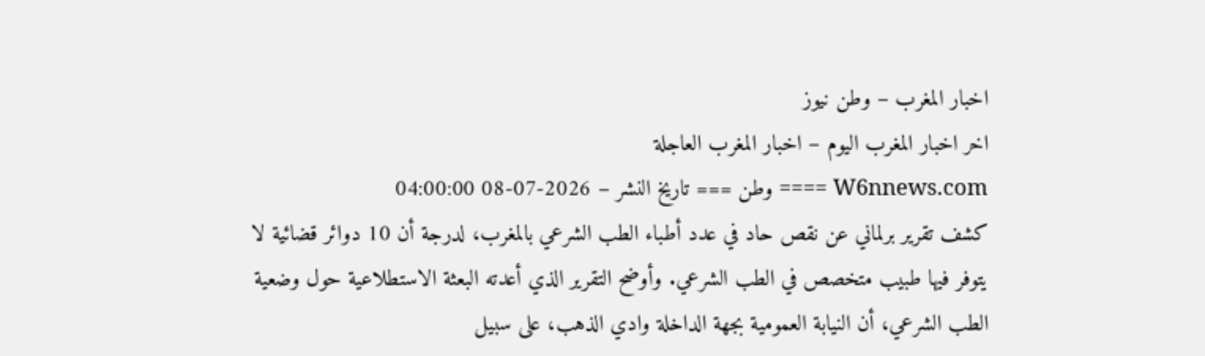اخبار المغرب – وطن نيوز
اخر اخبار المغرب اليوم – اخبار المغرب العاجلة
W6nnews.com ==== وطن === تاريخ النشر – 2026-07-08 04:00:00
كشف تقرير برلماني عن نقص حاد في عدد أطباء الطب الشرعي بالمغرب، لدرجة أن 10 دوائر قضائية لا يتوفر فيها طبيب متخصص في الطب الشرعي. وأوضح التقرير الذي أعدته البعثة الاستطلاعية حول وضعية الطب الشرعي، أن النيابة العمومية بجهة الداخلة وادي الذهب، على سبيل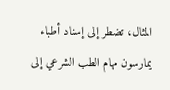المثال، تضطر إلى إسناد أطباء يمارسون مهام الطب الشرعي إلى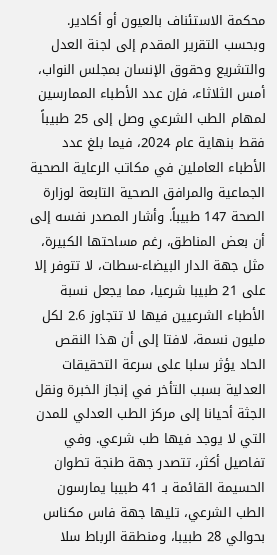محكمة الاستئناف بالعيون أو أكادير. وبحسب التقرير المقدم إلى لجنة العدل والتشريع وحقوق الإنسان بمجلس النواب، أمس الثلاثاء، فإن عدد الأطباء الممارسين لمهام الطب الشرعي وصل إلى 25 طبيباً فقط بنهاية عام 2024، فيما بلغ عدد الأطباء العاملين في مكاتب الرعاية الصحية الجماعية والمرافق الصحية التابعة لوزارة الصحة 147 طبيباً. وأشار المصدر نفسه إلى أن بعض المناطق، رغم مساحتها الكبيرة، مثل جهة الدار البيضاء-سطات، لا تتوفر إلا على 21 طبيبا شرعيا، مما يجعل نسبة الأطباء الشرعيين فيها لا تتجاوز 2.6 لكل مليون نسمة، لافتا إلى أن هذا النقص الحاد يؤثر سلبا على سرعة التحقيقات العدلية بسبب التأخر في إنجاز الخبرة ونقل الجثة أحيانا إلى مركز الطب العدلي للمدن التي لا يوجد فيها طب شرعي. وفي تفاصيل أكثر، تتصدر جهة طنجة تطوان الحسيمة القائمة بـ 41 طبيبا يمارسون الطب الشرعي، تليها جهة فاس مكناس بحوالي 28 طبيبا، ومنطقة الرباط سلا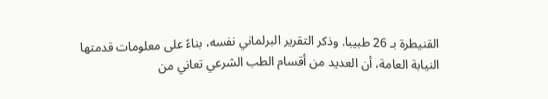القنيطرة بـ 26 طبيبا. وذكر التقرير البرلماني نفسه، بناءً على معلومات قدمتها النيابة العامة، أن العديد من أقسام الطب الشرعي تعاني من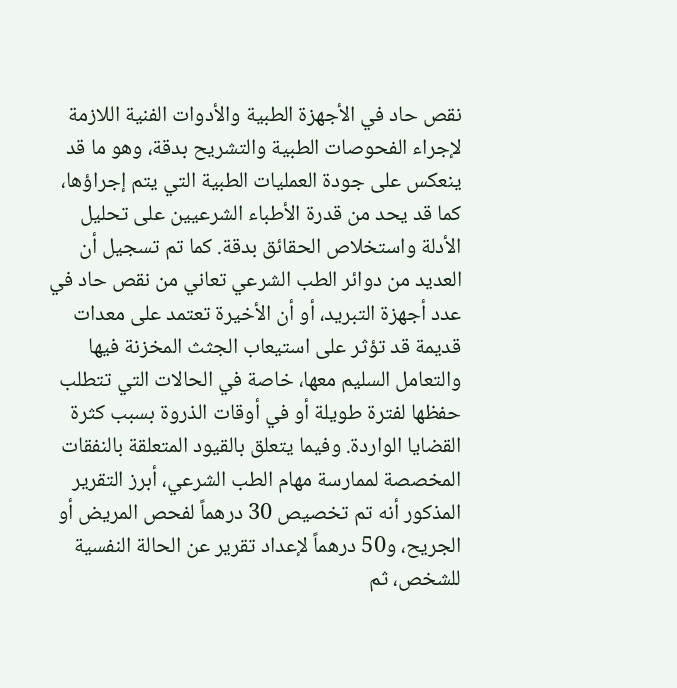نقص حاد في الأجهزة الطبية والأدوات الفنية اللازمة لإجراء الفحوصات الطبية والتشريح بدقة، وهو ما قد ينعكس على جودة العمليات الطبية التي يتم إجراؤها، كما قد يحد من قدرة الأطباء الشرعيين على تحليل الأدلة واستخلاص الحقائق بدقة. كما تم تسجيل أن العديد من دوائر الطب الشرعي تعاني من نقص حاد في عدد أجهزة التبريد، أو أن الأخيرة تعتمد على معدات قديمة قد تؤثر على استيعاب الجثث المخزنة فيها والتعامل السليم معها، خاصة في الحالات التي تتطلب حفظها لفترة طويلة أو في أوقات الذروة بسبب كثرة القضايا الواردة. وفيما يتعلق بالقيود المتعلقة بالنفقات المخصصة لممارسة مهام الطب الشرعي، أبرز التقرير المذكور أنه تم تخصيص 30 درهماً لفحص المريض أو الجريح، و50 درهماً لإعداد تقرير عن الحالة النفسية للشخص، ثم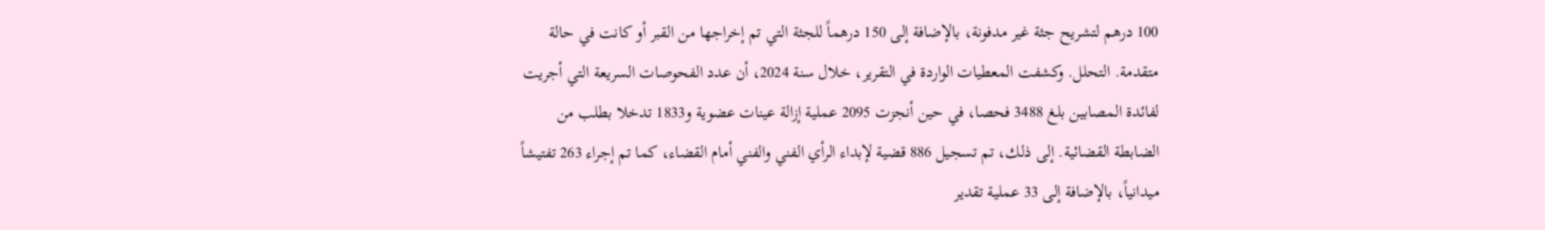100 درهم لتشريح جثة غير مدفونة، بالإضافة إلى 150 درهماً للجثة التي تم إخراجها من القبر أو كانت في حالة متقدمة. التحلل. وكشفت المعطيات الواردة في التقرير، خلال سنة 2024، أن عدد الفحوصات السريعة التي أجريت لفائدة المصابين بلغ 3488 فحصا، في حين أنجزت 2095 عملية إزالة عينات عضوية و1833 تدخلا بطلب من الضابطة القضائية. إلى ذلك، تم تسجيل 886 قضية لإبداء الرأي الفني والفني أمام القضاء، كما تم إجراء 263 تفتيشاً ميدانياً، بالإضافة إلى 33 عملية تقدير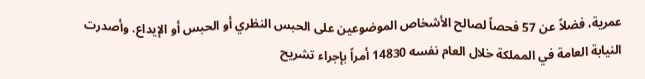عمرية، فضلاً عن 57 فحصاً لصالح الأشخاص الموضوعين على الحبس النظري أو الحبس أو الإيداع. وأصدرت النيابة العامة في المملكة خلال العام نفسه 14830 أمراً بإجراء تشريح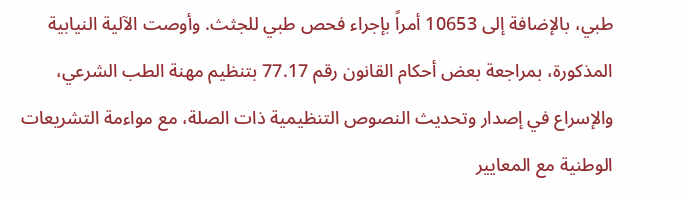طبي، بالإضافة إلى 10653 أمراً بإجراء فحص طبي للجثث. وأوصت الآلية النيابية المذكورة، بمراجعة بعض أحكام القانون رقم 77.17 بتنظيم مهنة الطب الشرعي، والإسراع في إصدار وتحديث النصوص التنظيمية ذات الصلة، مع مواءمة التشريعات الوطنية مع المعايير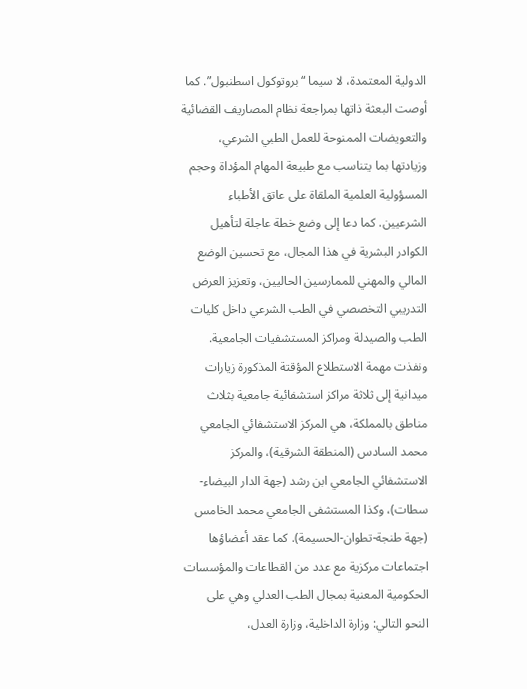الدولية المعتمدة، لا سيما “بروتوكول اسطنبول”. كما أوصت البعثة ذاتها بمراجعة نظام المصاريف القضائية والتعويضات الممنوحة للعمل الطبي الشرعي، وزيادتها بما يتناسب مع طبيعة المهام المؤداة وحجم المسؤولية العلمية الملقاة على عاتق الأطباء الشرعيين. كما دعا إلى وضع خطة عاجلة لتأهيل الكوادر البشرية في هذا المجال، مع تحسين الوضع المالي والمهني للممارسين الحاليين، وتعزيز العرض التدريبي التخصصي في الطب الشرعي داخل كليات الطب والصيدلة ومراكز المستشفيات الجامعية. ونفذت مهمة الاستطلاع المؤقتة المذكورة زيارات ميدانية إلى ثلاثة مراكز استشفائية جامعية بثلاث مناطق بالمملكة، هي المركز الاستشفائي الجامعي محمد السادس (المنطقة الشرقية)، والمركز الاستشفائي الجامعي ابن رشد (جهة الدار البيضاء-سطات)، وكذا المستشفى الجامعي محمد الخامس (جهة طنجة-تطوان-الحسيمة). كما عقد أعضاؤها اجتماعات مركزية مع عدد من القطاعات والمؤسسات الحكومية المعنية بمجال الطب العدلي وهي على النحو التالي: وزارة الداخلية، وزارة العدل،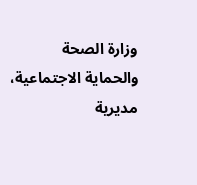وزارة الصحة والحماية الاجتماعية، مديرية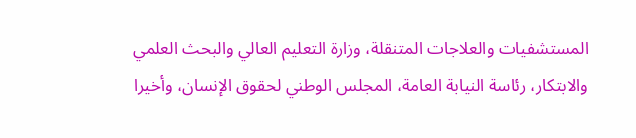المستشفيات والعلاجات المتنقلة، وزارة التعليم العالي والبحث العلمي والابتكار، رئاسة النيابة العامة، المجلس الوطني لحقوق الإنسان، وأخيرا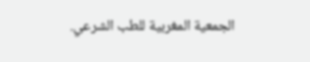الجمعية المغربية للطب الشرعي.